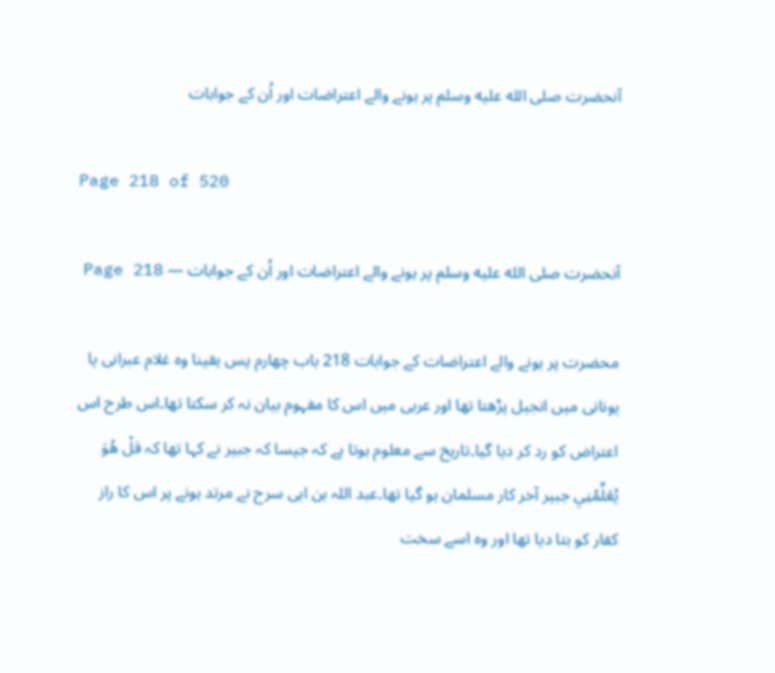آنحضرت صلى الله عليه وسلم پر ہونے والے اعتراضات اور اُن کے جوابات

Page 218 of 520

آنحضرت صلى الله عليه وسلم پر ہونے والے اعتراضات اور اُن کے جوابات — Page 218

محضرت پر ہونے والے اعتراضات کے جوابات 218 باب چهارم پس یقینا وہ غلام عبرانی یا یونانی میں انجیل پڑھتا تھا اور عربی میں اس کا مفہوم بیان نہ کر سکتا تھا۔اس طرح اس اعتراض کو رد کر دیا گیا۔تاریخ سے معلوم ہوتا ہے کہ جیسا کہ جبیر نے کہا تھا کہ قلْ هُوَ يُعَلِّمُنِي جبیر آخر کار مسلمان ہو گیا تھا۔عبد اللہ بن ابی سرح نے مرتد ہونے پر اس کا راز کفار کو بتا دیا تھا اور وہ اسے سخت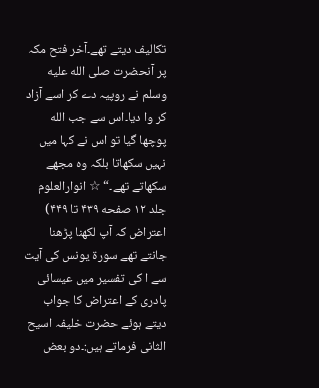تکالیف دیتے تھے۔آخر فتح مکہ پر آنحضرت صلى الله عليه وسلم نے روپیہ دے کر اسے آزاد کر وا دیا۔اس سے جب الله پوچھا گیا تو اس نے کہا میں نہیں سکھاتا بلکہ وہ مجھے سکھاتے تھے۔“ ☆ انوارالعلوم جلد ۱۲ صفحه ۴۳۹ تا ۴۴۹) اعتراض کہ آپ لکھنا پڑھنا جانتے تھے سورۃ یونس کی آیت سے ا کی تفسیر میں عیسائی پادری کے اعتراض کا جواب دیتے ہوئے حضرت خلیفہ اسیح الثانی فرماتے ہیں:۔دو بعض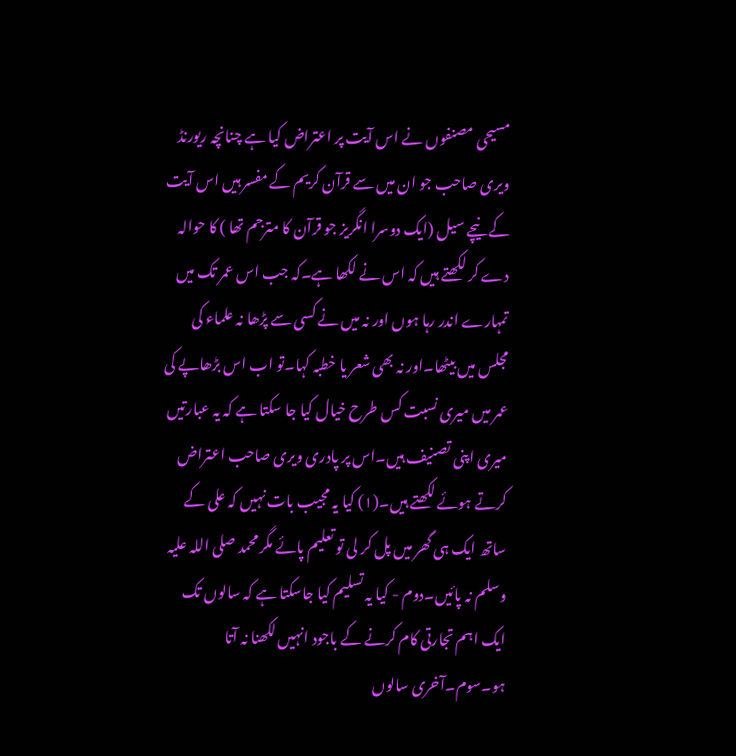مسیحی مصنفوں نے اس آیت پر اعتراض کیا ہے چنانچہ ریورنڈ ویری صاحب جو ان میں سے قرآن کریم کے مفسر ہیں اس آیت کے نیچے سیل (ایک دوسرا انگریز جو قرآن کا مترجم تھا ) کا حوالہ دے کر لکھتے ہیں کہ اس نے لکھا ہے۔کہ جب اس عمر تک میں تمہارے اندر رہا ہوں اور نہ میں نے کسی سے پڑھا نہ علماء کی مجلس میں بیٹھا۔اور نہ بھی شعر یا خطبہ کہا۔تو اب اس بڑھاپے کی عمر میں میری نسبت کس طرح خیال کیا جا سکتا ہے کہ یہ عبارتیں میری اپنی تصنیف ہیں۔اس پر پادری ویری صاحب اعتراض کرتے ہوئے لکھتے ہیں۔(۱) کیا یہ مجیب بات نہیں کہ علی کے ساتھ ایک ہی گھر میں پل کر لی تو تعلیم پائے مگر محمد صلی اللہ علیہ وسلم نہ پائیں۔دوم - کیا یہ تسلیم کیا جاسکتا ہے کہ سالوں تک ایک اہم تجارتی کام کرنے کے باجود انہیں لکھنا نہ آتا ہو۔سوم۔آخری سالوں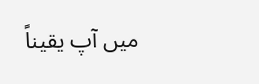میں آپ یقیناً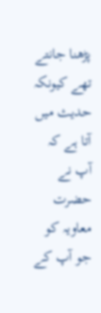پڑھنا جانتے تھے کیونکہ حدیث میں آتا ہے کہ آپ نے حضرت معاویہ کو جو آپ کے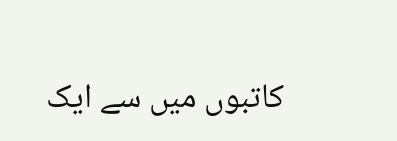کاتبوں میں سے ایک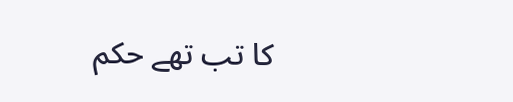کا تب تھے حکم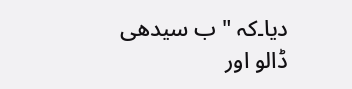دیا۔کہ " ب سیدھی ڈالو اور